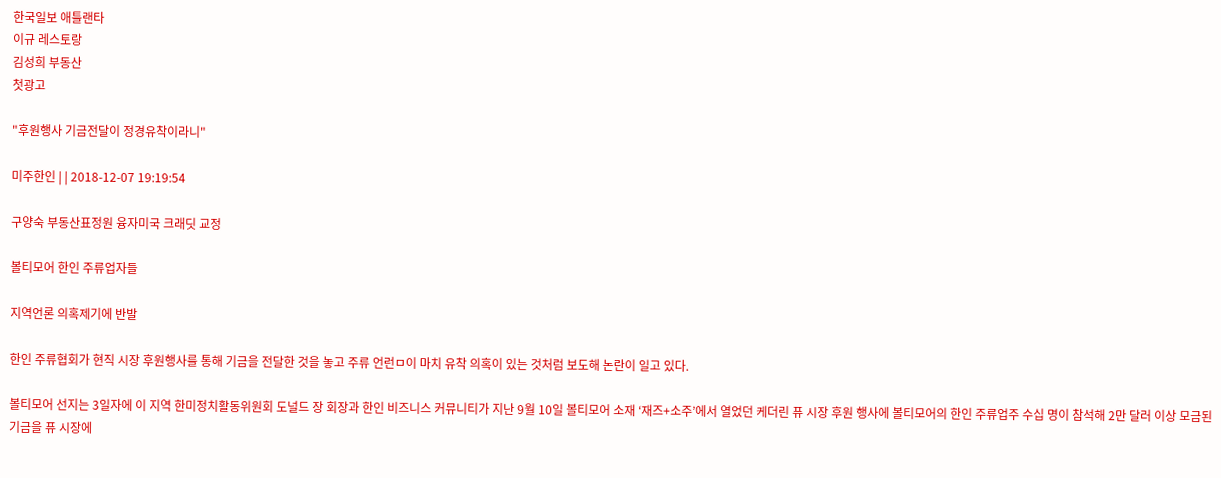한국일보 애틀랜타
이규 레스토랑
김성희 부동산
첫광고

"후원행사 기금전달이 정경유착이라니"

미주한인 | | 2018-12-07 19:19:54

구양숙 부동산표정원 융자미국 크래딧 교정

볼티모어 한인 주류업자들

지역언론 의혹제기에 반발

한인 주류협회가 현직 시장 후원행사를 통해 기금을 전달한 것을 놓고 주류 언런ㅁ이 마치 유착 의혹이 있는 것처럼 보도해 논란이 일고 있다.

볼티모어 선지는 3일자에 이 지역 한미정치활동위원회 도널드 장 회장과 한인 비즈니스 커뮤니티가 지난 9월 10일 볼티모어 소재 ‘재즈+소주’에서 열었던 케더린 퓨 시장 후원 행사에 볼티모어의 한인 주류업주 수십 명이 참석해 2만 달러 이상 모금된 기금을 퓨 시장에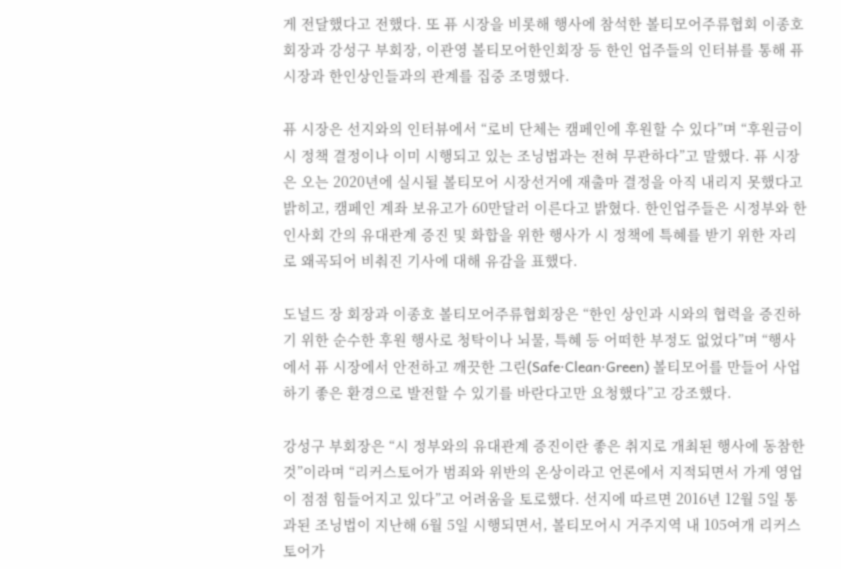게 전달했다고 전했다. 또 퓨 시장을 비롯해 행사에 참석한 볼티모어주류협회 이종호 회장과 강성구 부회장, 이관영 볼티모어한인회장 등 한인 업주들의 인터뷰를 통해 퓨 시장과 한인상인들과의 관계를 집중 조명했다.

퓨 시장은 선지와의 인터뷰에서 “로비 단체는 캠페인에 후원할 수 있다”며 “후원금이 시 정책 결정이나 이미 시행되고 있는 조닝법과는 전혀 무관하다”고 말했다. 퓨 시장은 오는 2020년에 실시될 볼티모어 시장선거에 재출마 결정을 아직 내리지 못했다고 밝히고, 캠페인 계좌 보유고가 60만달러 이른다고 밝혔다. 한인업주들은 시정부와 한인사회 간의 유대관계 증진 및 화합을 위한 행사가 시 정책에 특혜를 받기 위한 자리로 왜곡되어 비춰진 기사에 대해 유감을 표했다.

도널드 장 회장과 이종호 볼티모어주류협회장은 “한인 상인과 시와의 협력을 증진하기 위한 순수한 후원 행사로 청탁이나 뇌물, 특혜 등 어떠한 부정도 없었다”며 “행사에서 퓨 시장에서 안전하고 깨끗한 그린(Safe·Clean·Green) 볼티모어를 만들어 사업하기 좋은 환경으로 발전할 수 있기를 바란다고만 요청했다”고 강조했다.

강성구 부회장은 “시 정부와의 유대관계 증진이란 좋은 취지로 개최된 행사에 동참한 것”이라며 “리커스토어가 범죄와 위반의 온상이라고 언론에서 지적되면서 가게 영업이 점점 힘들어지고 있다”고 어려움을 토로했다. 선지에 따르면 2016년 12월 5일 통과된 조닝법이 지난해 6월 5일 시행되면서, 볼티모어시 거주지역 내 105여개 리커스토어가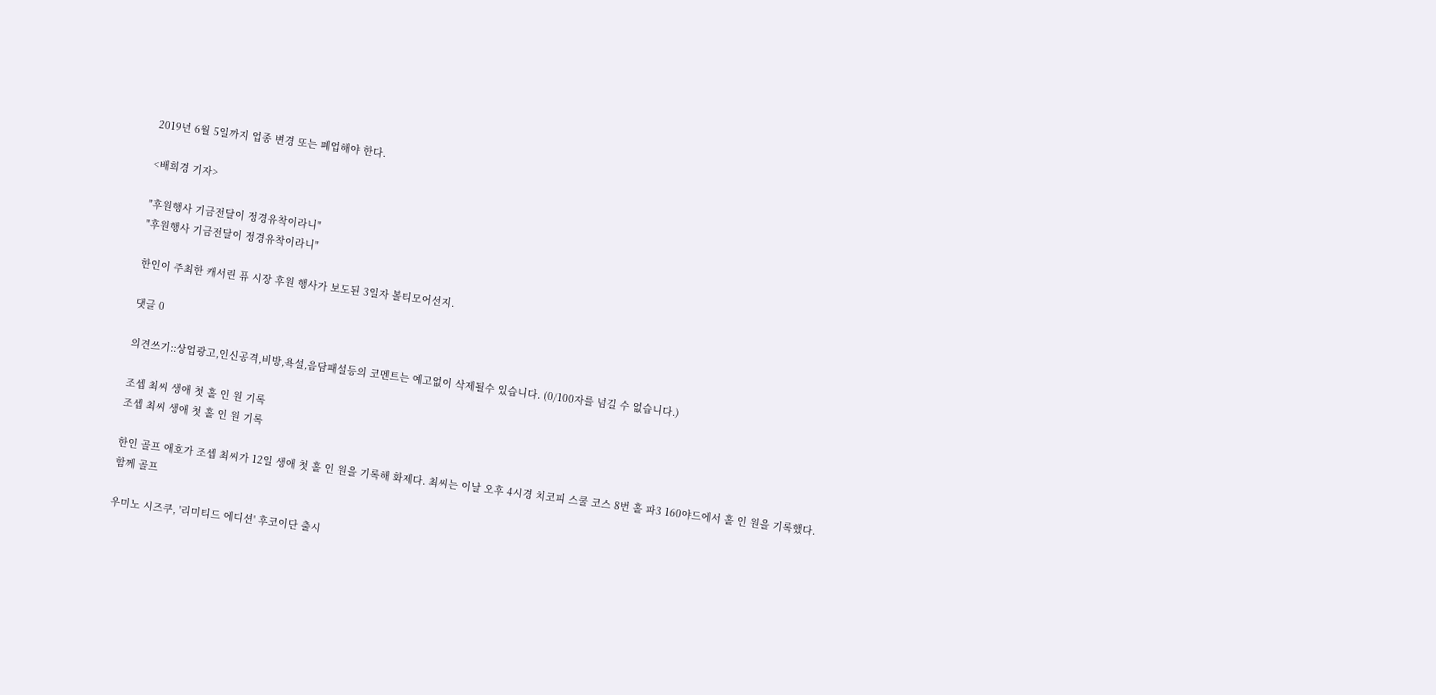2019년 6월 5일까지 업종 변경 또는 폐업해야 한다.

<배희경 기자>

"후원행사 기금전달이 정경유착이라니"
"후원행사 기금전달이 정경유착이라니"

한인이 주최한 캐서린 퓨 시장 후원 행사가 보도된 3일자 볼티모어선지.

댓글 0

의견쓰기::상업광고,인신공격,비방,욕설,음담패설등의 코멘트는 예고없이 삭제될수 있습니다. (0/100자를 넘길 수 없습니다.)

조셉 최씨 생애 첫 홀 인 원 기록
조셉 최씨 생애 첫 홀 인 원 기록

한인 골프 애호가 조셉 최씨가 12일 생애 첫 홀 인 원을 기록해 화제다. 최씨는 이날 오후 4시경 치코피 스쿨 코스 8번 홀 파3 160야드에서 홀 인 원을 기록했다. 함께 골프

우미노 시즈쿠, '리미티드 에디션' 후코이단 출시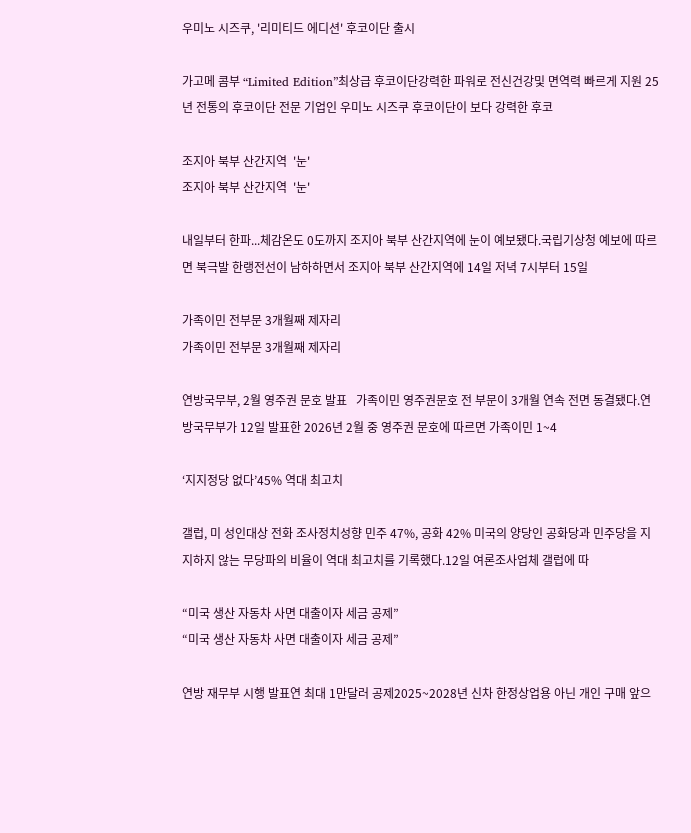우미노 시즈쿠, '리미티드 에디션' 후코이단 출시

가고메 콤부 “Limited Edition”최상급 후코이단강력한 파워로 전신건강및 면역력 빠르게 지원 25년 전통의 후코이단 전문 기업인 우미노 시즈쿠 후코이단이 보다 강력한 후코

조지아 북부 산간지역  '눈'
조지아 북부 산간지역  '눈'

내일부터 한파...체감온도 0도까지 조지아 북부 산간지역에 눈이 예보됐다.국립기상청 예보에 따르면 북극발 한랭전선이 남하하면서 조지아 북부 산간지역에 14일 저녁 7시부터 15일

가족이민 전부문 3개월째 제자리
가족이민 전부문 3개월째 제자리

연방국무부, 2월 영주권 문호 발표   가족이민 영주권문호 전 부문이 3개월 연속 전면 동결됐다.연방국무부가 12일 발표한 2026년 2월 중 영주권 문호에 따르면 가족이민 1~4

‘지지정당 없다’45% 역대 최고치

갤럽, 미 성인대상 전화 조사정치성향 민주 47%, 공화 42% 미국의 양당인 공화당과 민주당을 지지하지 않는 무당파의 비율이 역대 최고치를 기록했다.12일 여론조사업체 갤럽에 따

“미국 생산 자동차 사면 대출이자 세금 공제”
“미국 생산 자동차 사면 대출이자 세금 공제”

연방 재무부 시행 발표연 최대 1만달러 공제2025~2028년 신차 한정상업용 아닌 개인 구매 앞으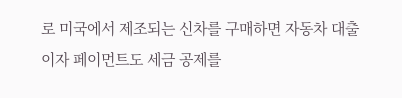로 미국에서 제조되는 신차를 구매하면 자동차 대출 이자 페이먼트도 세금 공제를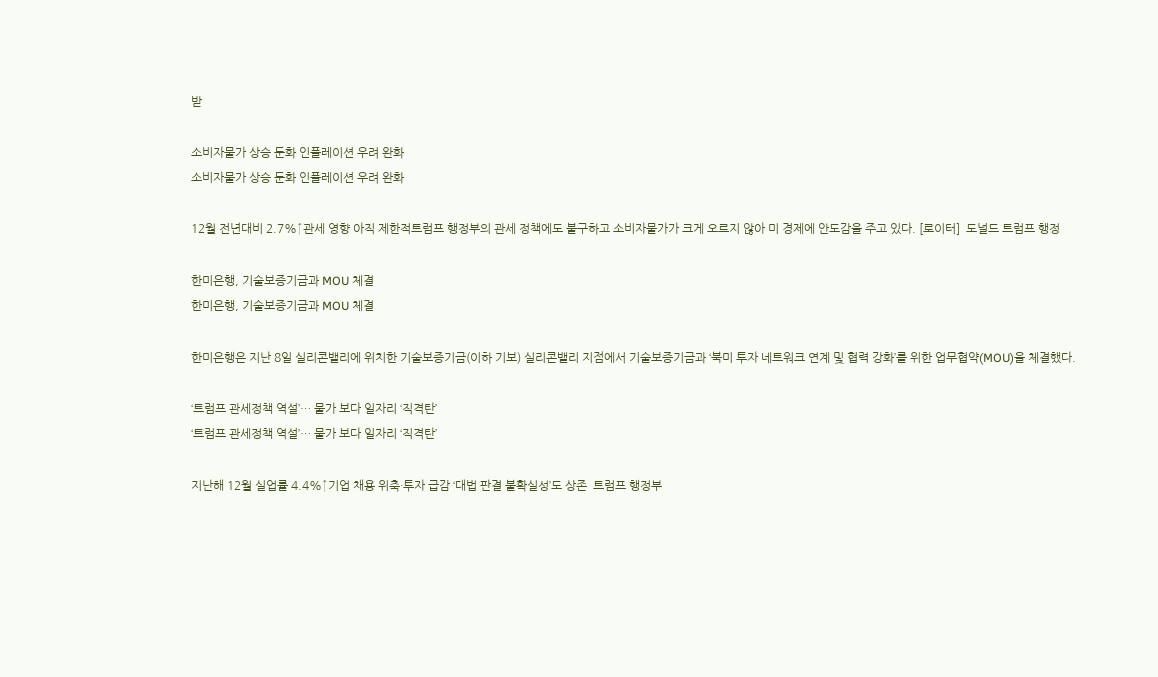받

소비자물가 상승 둔화 인플레이션 우려 완화
소비자물가 상승 둔화 인플레이션 우려 완화

12월 전년대비 2.7%↑관세 영향 아직 제한적트럼프 행정부의 관세 정책에도 불구하고 소비자물가가 크게 오르지 않아 미 경제에 안도감을 주고 있다. [로이터]  도널드 트럼프 행정

한미은행, 기술보증기금과 MOU 체결
한미은행, 기술보증기금과 MOU 체결

한미은행은 지난 8일 실리콘밸리에 위치한 기술보증기금(이하 기보) 실리콘밸리 지점에서 기술보증기금과 ‘북미 투자 네트워크 연계 및 협력 강화’를 위한 업무협약(MOU)을 체결했다.

‘트럼프 관세정책 역설’… 물가 보다 일자리 ‘직격탄’
‘트럼프 관세정책 역설’… 물가 보다 일자리 ‘직격탄’

지난해 12월 실업률 4.4%↑기업 채용 위축·투자 급감 ‘대법 판결 불확실성’도 상존  트럼프 행정부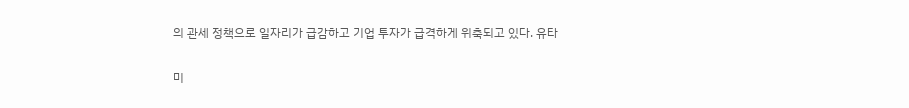의 관세 정책으로 일자리가 급감하고 기업 투자가 급격하게 위축되고 있다. 유타

미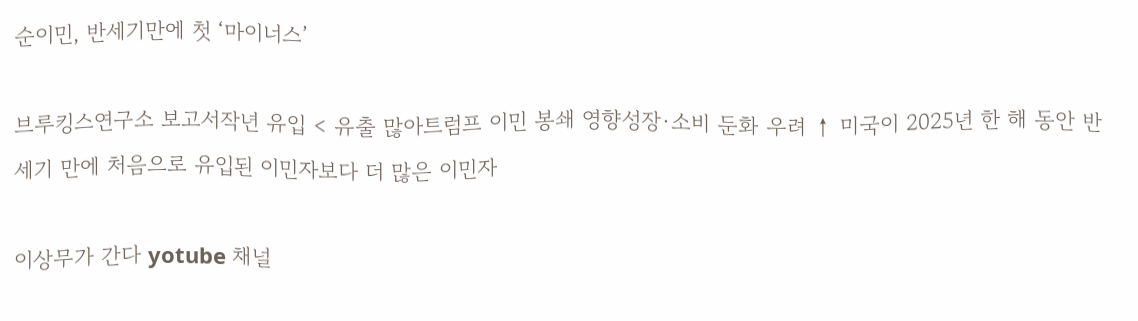순이민, 반세기만에 첫 ‘마이너스’

브루킹스연구소 보고서작년 유입 < 유출 많아트럼프 이민 봉쇄 영향성장·소비 둔화 우려 ↑ 미국이 2025년 한 해 동안 반세기 만에 처음으로 유입된 이민자보다 더 많은 이민자

이상무가 간다 yotube 채널